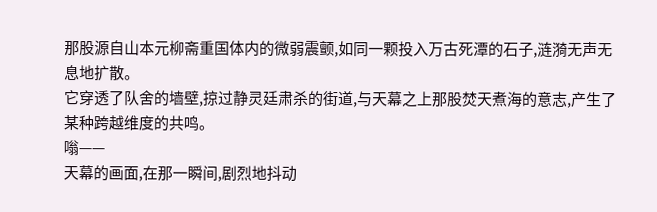那股源自山本元柳斋重国体内的微弱震颤,如同一颗投入万古死潭的石子,涟漪无声无息地扩散。
它穿透了队舍的墙壁,掠过静灵廷肃杀的街道,与天幕之上那股焚天煮海的意志,产生了某种跨越维度的共鸣。
嗡——
天幕的画面,在那一瞬间,剧烈地抖动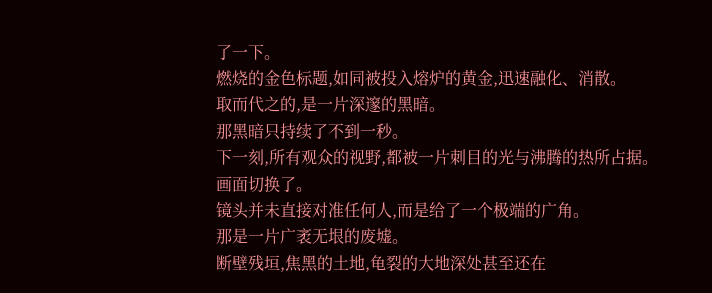了一下。
燃烧的金色标题,如同被投入熔炉的黄金,迅速融化、消散。
取而代之的,是一片深邃的黑暗。
那黑暗只持续了不到一秒。
下一刻,所有观众的视野,都被一片刺目的光与沸腾的热所占据。
画面切换了。
镜头并未直接对准任何人,而是给了一个极端的广角。
那是一片广袤无垠的废墟。
断壁残垣,焦黑的土地,龟裂的大地深处甚至还在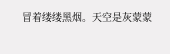冒着缕缕黑烟。天空是灰蒙蒙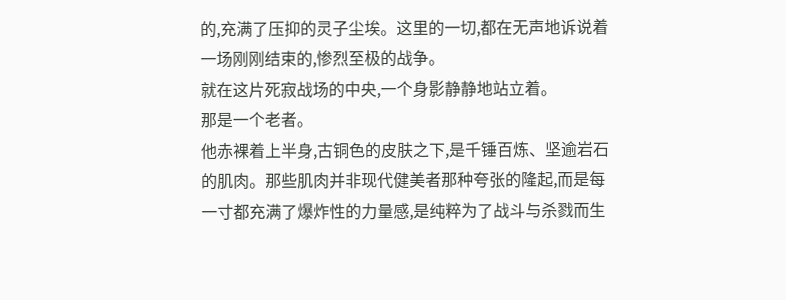的,充满了压抑的灵子尘埃。这里的一切,都在无声地诉说着一场刚刚结束的,惨烈至极的战争。
就在这片死寂战场的中央,一个身影静静地站立着。
那是一个老者。
他赤裸着上半身,古铜色的皮肤之下,是千锤百炼、坚逾岩石的肌肉。那些肌肉并非现代健美者那种夸张的隆起,而是每一寸都充满了爆炸性的力量感,是纯粹为了战斗与杀戮而生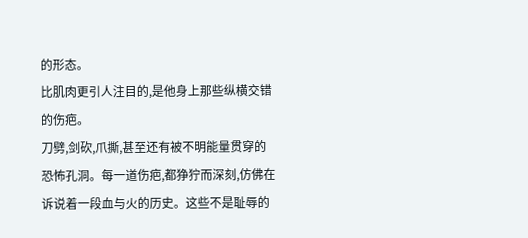的形态。
比肌肉更引人注目的,是他身上那些纵横交错的伤疤。
刀劈,剑砍,爪撕,甚至还有被不明能量贯穿的恐怖孔洞。每一道伤疤,都狰狞而深刻,仿佛在诉说着一段血与火的历史。这些不是耻辱的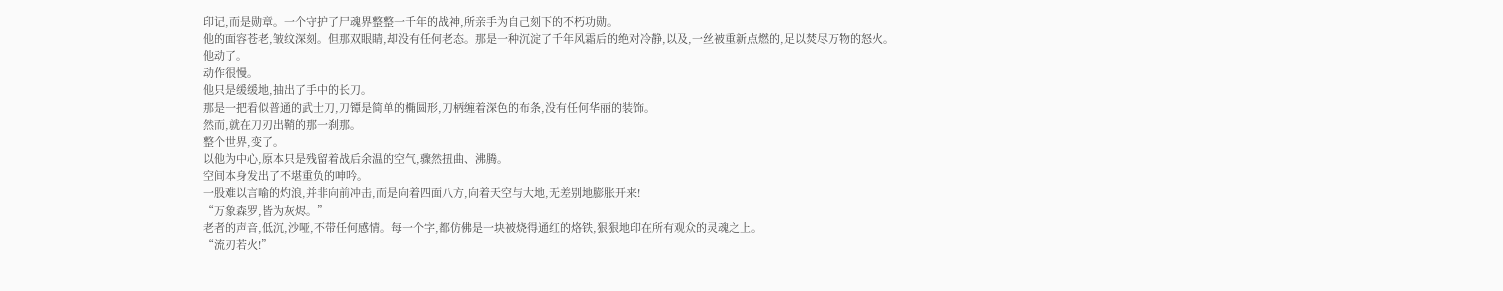印记,而是勋章。一个守护了尸魂界整整一千年的战神,所亲手为自己刻下的不朽功勋。
他的面容苍老,皱纹深刻。但那双眼睛,却没有任何老态。那是一种沉淀了千年风霜后的绝对冷静,以及,一丝被重新点燃的,足以焚尽万物的怒火。
他动了。
动作很慢。
他只是缓缓地,抽出了手中的长刀。
那是一把看似普通的武士刀,刀镡是简单的椭圆形,刀柄缠着深色的布条,没有任何华丽的装饰。
然而,就在刀刃出鞘的那一刹那。
整个世界,变了。
以他为中心,原本只是残留着战后余温的空气,骤然扭曲、沸腾。
空间本身发出了不堪重负的呻吟。
一股难以言喻的灼浪,并非向前冲击,而是向着四面八方,向着天空与大地,无差别地膨胀开来!
“万象森罗,皆为灰烬。”
老者的声音,低沉,沙哑,不带任何感情。每一个字,都仿佛是一块被烧得通红的烙铁,狠狠地印在所有观众的灵魂之上。
“流刃若火!”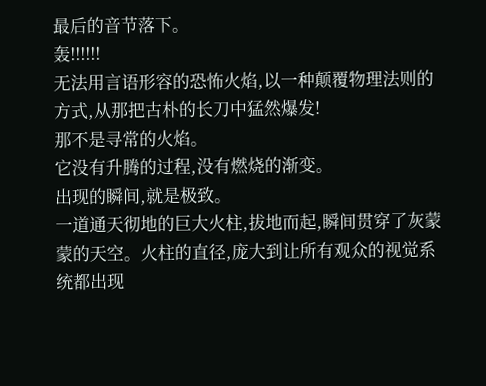最后的音节落下。
轰!!!!!!
无法用言语形容的恐怖火焰,以一种颠覆物理法则的方式,从那把古朴的长刀中猛然爆发!
那不是寻常的火焰。
它没有升腾的过程,没有燃烧的渐变。
出现的瞬间,就是极致。
一道通天彻地的巨大火柱,拔地而起,瞬间贯穿了灰蒙蒙的天空。火柱的直径,庞大到让所有观众的视觉系统都出现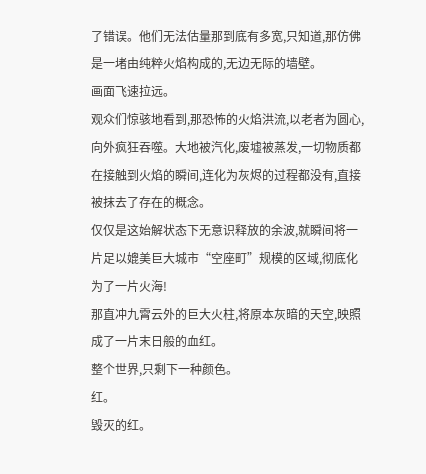了错误。他们无法估量那到底有多宽,只知道,那仿佛是一堵由纯粹火焰构成的,无边无际的墙壁。
画面飞速拉远。
观众们惊骇地看到,那恐怖的火焰洪流,以老者为圆心,向外疯狂吞噬。大地被汽化,废墟被蒸发,一切物质都在接触到火焰的瞬间,连化为灰烬的过程都没有,直接被抹去了存在的概念。
仅仅是这始解状态下无意识释放的余波,就瞬间将一片足以媲美巨大城市“空座町”规模的区域,彻底化为了一片火海!
那直冲九霄云外的巨大火柱,将原本灰暗的天空,映照成了一片末日般的血红。
整个世界,只剩下一种颜色。
红。
毁灭的红。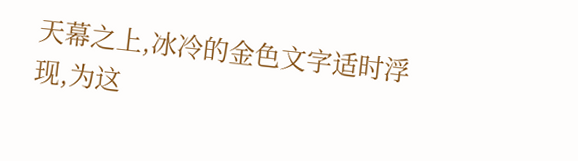天幕之上,冰冷的金色文字适时浮现,为这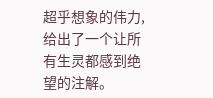超乎想象的伟力,给出了一个让所有生灵都感到绝望的注解。